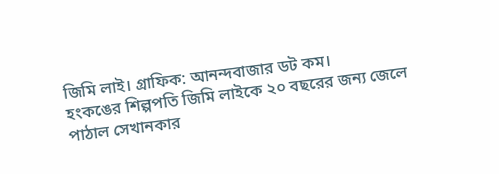জিমি লাই। গ্রাফিক: আনন্দবাজার ডট কম।
হংকঙের শিল্পপতি জিমি লাইকে ২০ বছরের জন্য জেলে পাঠাল সেখানকার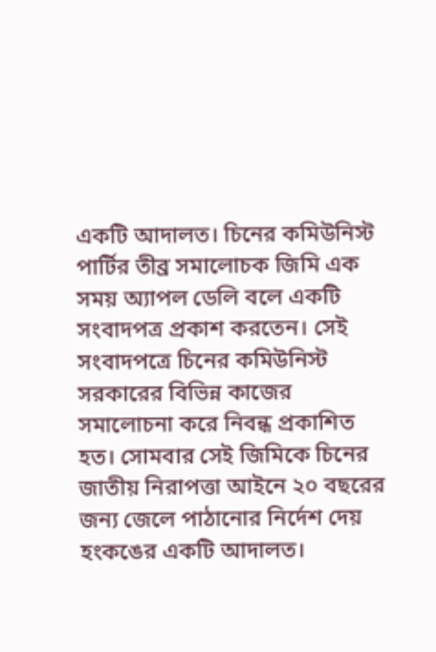একটি আদালত। চিনের কমিউনিস্ট পার্টির তীব্র সমালোচক জিমি এক সময় অ্যাপল ডেলি বলে একটি সংবাদপত্র প্রকাশ করতেন। সেই সংবাদপত্রে চিনের কমিউনিস্ট সরকারের বিভিন্ন কাজের সমালোচনা করে নিবন্ধ প্রকাশিত হত। সোমবার সেই জিমিকে চিনের জাতীয় নিরাপত্তা আইনে ২০ বছরের জন্য জেলে পাঠানোর নির্দেশ দেয় হংকঙের একটি আদালত।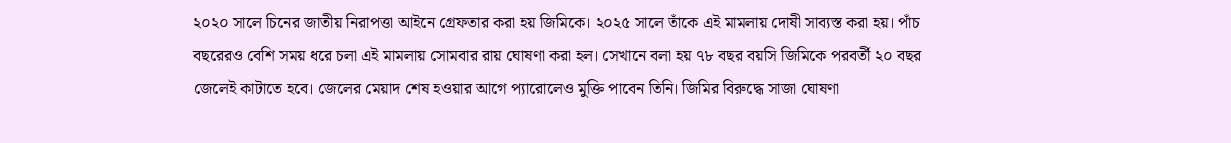২০২০ সালে চিনের জাতীয় নিরাপত্তা আইনে গ্রেফতার করা হয় জিমিকে। ২০২৫ সালে তাঁকে এই মামলায় দোষী সাব্যস্ত করা হয়। পাঁচ বছরেরও বেশি সময় ধরে চলা এই মামলায় সোমবার রায় ঘোষণা করা হল। সেখানে বলা হয় ৭৮ বছর বয়সি জিমিকে পরবর্তী ২০ বছর জেলেই কাটাতে হবে। জেলের মেয়াদ শেষ হওয়ার আগে প্যারোলেও মুক্তি পাবেন তিনি। জিমির বিরুদ্ধে সাজা ঘোষণা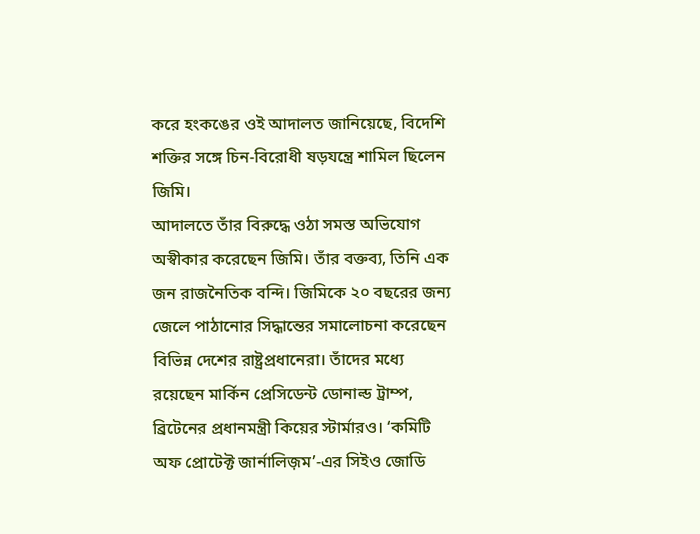করে হংকঙের ওই আদালত জানিয়েছে, বিদেশি শক্তির সঙ্গে চিন-বিরোধী ষড়যন্ত্রে শামিল ছিলেন জিমি।
আদালতে তাঁর বিরুদ্ধে ওঠা সমস্ত অভিযোগ অস্বীকার করেছেন জিমি। তাঁর বক্তব্য, তিনি এক জন রাজনৈতিক বন্দি। জিমিকে ২০ বছরের জন্য জেলে পাঠানোর সিদ্ধান্তের সমালোচনা করেছেন বিভিন্ন দেশের রাষ্ট্রপ্রধানেরা। তাঁদের মধ্যে রয়েছেন মার্কিন প্রেসিডেন্ট ডোনাল্ড ট্রাম্প, ব্রিটেনের প্রধানমন্ত্রী কিয়ের স্টার্মারও। ‘কমিটি অফ প্রোটেক্ট জার্নালিজ়ম’-এর সিইও জোডি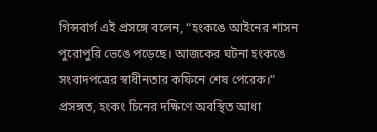গিন্সবার্গ এই প্রসঙ্গে বলেন, “হংকঙে আইনের শাসন পুরোপুরি ভেঙে পড়েছে। আজকের ঘটনা হংকঙে সংবাদপত্রের স্বাধীনতার কফিনে শেষ পেরেক।”
প্রসঙ্গত, হংকং চিনের দক্ষিণে অবস্থিত আধা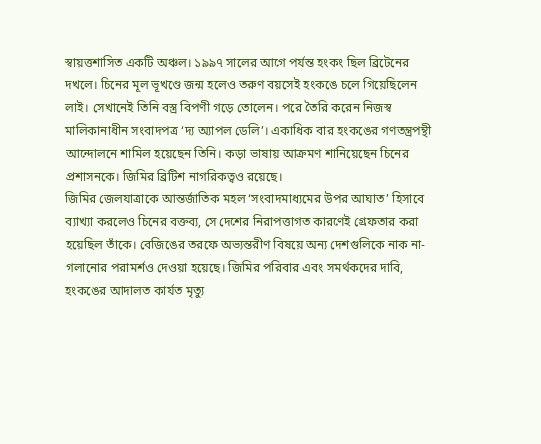স্বায়ত্তশাসিত একটি অঞ্চল। ১৯৯৭ সালের আগে পর্যন্ত হংকং ছিল ব্রিটেনের দখলে। চিনের মূল ভূখণ্ডে জন্ম হলেও তরুণ বয়সেই হংকঙে চলে গিয়েছিলেন লাই। সেখানেই তিনি বস্ত্র বিপণী গড়ে তোলেন। পরে তৈরি করেন নিজস্ব মালিকানাধীন সংবাদপত্র ‘দ্য অ্যাপল ডেলি’। একাধিক বার হংকঙের গণতন্ত্রপন্থী আন্দোলনে শামিল হয়েছেন তিনি। কড়া ভাষায় আক্রমণ শানিয়েছেন চিনের প্রশাসনকে। জিমির ব্রিটিশ নাগরিকত্বও রয়েছে।
জিমির জেলযাত্রাকে আন্তর্জাতিক মহল ‘সংবাদমাধ্যমের উপর আঘাত’ হিসাবে ব্যাখ্যা করলেও চিনের বক্তব্য, সে দেশের নিরাপত্তাগত কারণেই গ্রেফতার করা হয়েছিল তাঁকে। বেজিঙের তরফে অভ্যন্তরীণ বিষয়ে অন্য দেশগুলিকে নাক না-গলানোর পরামর্শও দেওয়া হয়েছে। জিমির পরিবার এবং সমর্থকদের দাবি, হংকঙের আদালত কার্যত মৃত্যু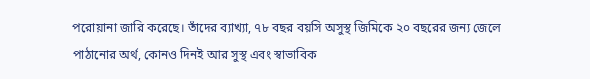পরোয়ানা জারি করেছে। তাঁদের ব্যাখ্যা, ৭৮ বছর বয়সি অসুস্থ জিমিকে ২০ বছরের জন্য জেলে পাঠানোর অর্থ, কোনও দিনই আর সুস্থ এবং স্বাভাবিক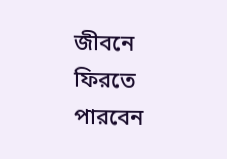জীবনে ফিরতে পারবেন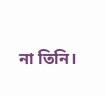না তিনি।